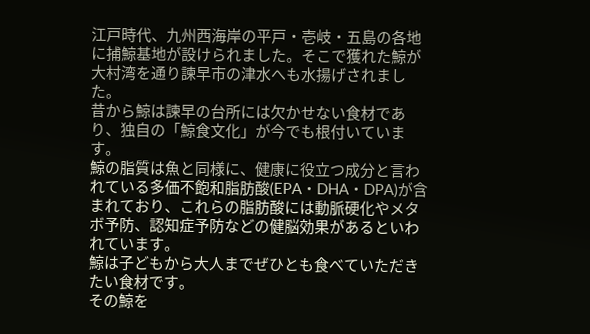江戸時代、九州西海岸の平戸・壱岐・五島の各地に捕鯨基地が設けられました。そこで獲れた鯨が大村湾を通り諫早市の津水へも水揚げされました。
昔から鯨は諫早の台所には欠かせない食材であり、独自の「鯨食文化」が今でも根付いています。
鯨の脂質は魚と同様に、健康に役立つ成分と言われている多価不飽和脂肪酸(EPA・DHA・DPA)が含まれており、これらの脂肪酸には動脈硬化やメタボ予防、認知症予防などの健脳効果があるといわれています。
鯨は子どもから大人までぜひとも食べていただきたい食材です。
その鯨を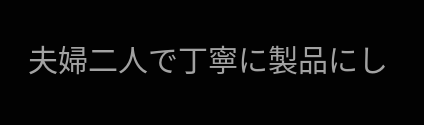夫婦二人で丁寧に製品にし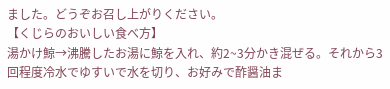ました。どうぞお召し上がりください。
【くじらのおいしい食べ方】
湯かけ鯨→沸騰したお湯に鯨を入れ、約2~3分かき混ぜる。それから3回程度冷水でゆすいで水を切り、お好みで酢醤油ま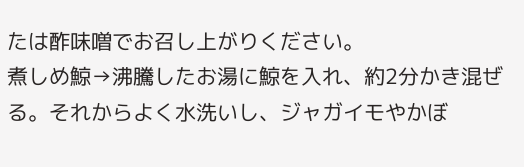たは酢味噌でお召し上がりください。
煮しめ鯨→沸騰したお湯に鯨を入れ、約2分かき混ぜる。それからよく水洗いし、ジャガイモやかぼ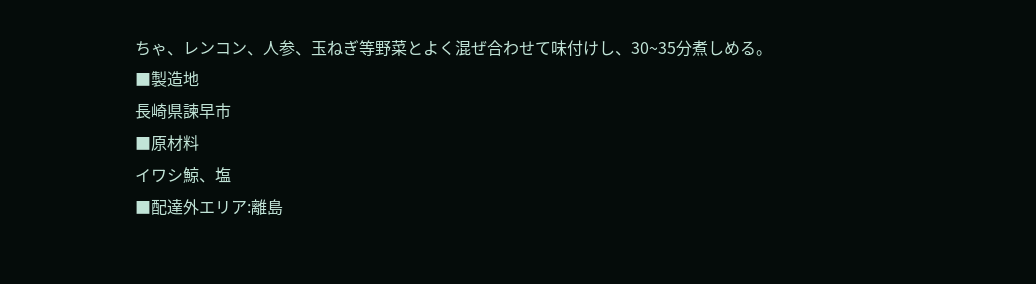ちゃ、レンコン、人参、玉ねぎ等野菜とよく混ぜ合わせて味付けし、30~35分煮しめる。
■製造地
長崎県諫早市
■原材料
イワシ鯨、塩
■配達外エリア:離島